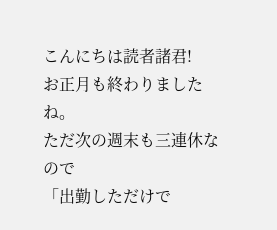こんにちは読者諸君!
お正月も終わりましたね。
ただ次の週末も三連休なので
「出勤しただけで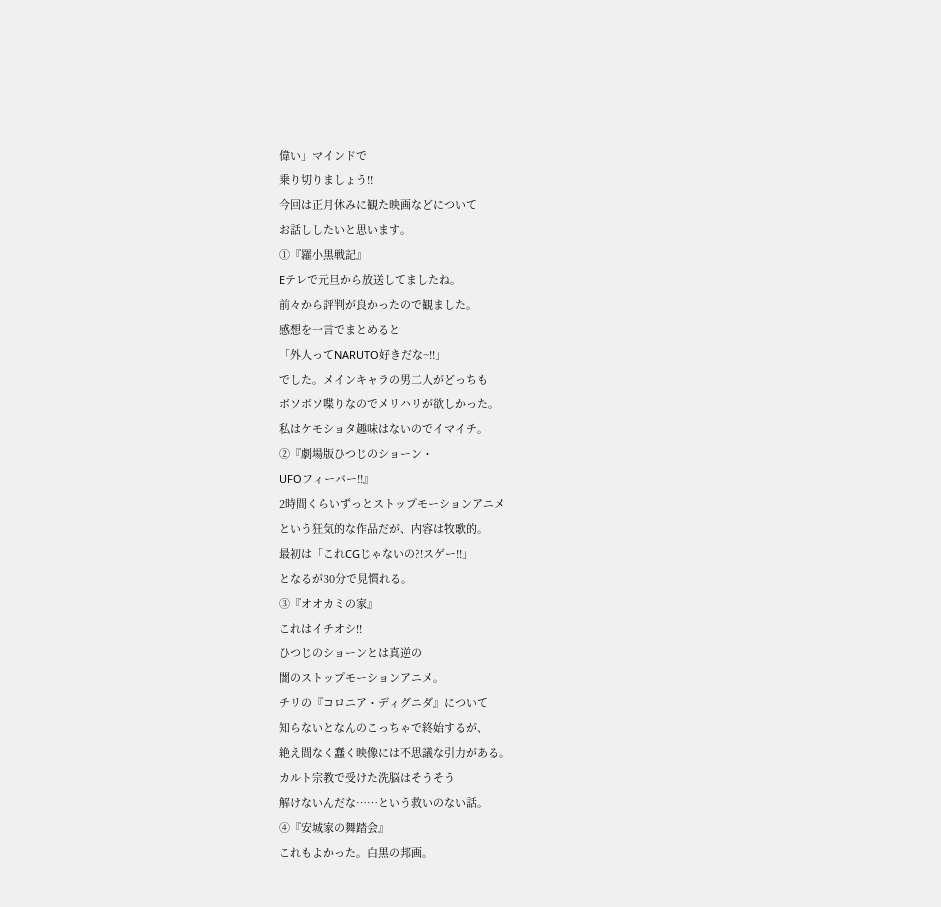偉い」マインドで
乗り切りましょう!!
今回は正月休みに観た映画などについて
お話ししたいと思います。
①『羅小黒戦記』
Eテレで元旦から放送してましたね。
前々から評判が良かったので観ました。
感想を一言でまとめると
「外人ってNARUTO好きだな~!!」
でした。メインキャラの男二人がどっちも
ボソボソ喋りなのでメリハリが欲しかった。
私はケモショタ趣味はないのでイマイチ。
②『劇場版ひつじのショーン・
UFOフィーバー!!』
2時間くらいずっとストップモーションアニメ
という狂気的な作品だが、内容は牧歌的。
最初は「これCGじゃないの?!スゲー!!」
となるが30分で見慣れる。
③『オオカミの家』
これはイチオシ!!
ひつじのショーンとは真逆の
闇のストップモーションアニメ。
チリの『コロニア・ディグニダ』について
知らないとなんのこっちゃで終始するが、
絶え間なく蠢く映像には不思議な引力がある。
カルト宗教で受けた洗脳はそうそう
解けないんだな……という救いのない話。
④『安城家の舞踏会』
これもよかった。白黒の邦画。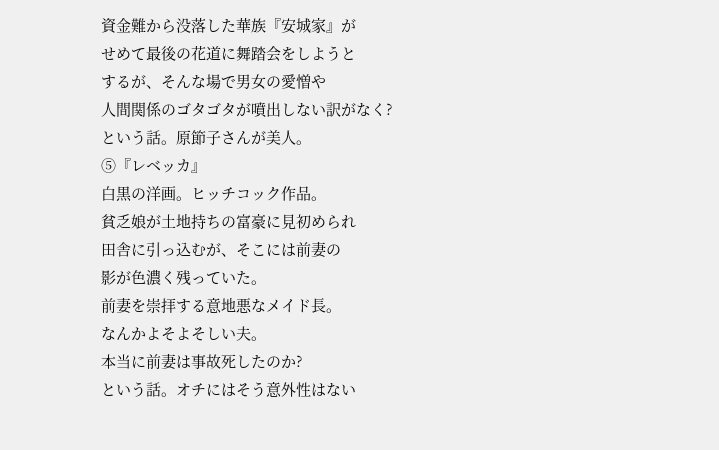資金難から没落した華族『安城家』が
せめて最後の花道に舞踏会をしようと
するが、そんな場で男女の愛憎や
人間関係のゴタゴタが噴出しない訳がなく?
という話。原節子さんが美人。
⑤『レベッカ』
白黒の洋画。ヒッチコック作品。
貧乏娘が土地持ちの富豪に見初められ
田舎に引っ込むが、そこには前妻の
影が色濃く残っていた。
前妻を崇拝する意地悪なメイド長。
なんかよそよそしい夫。
本当に前妻は事故死したのか?
という話。オチにはそう意外性はない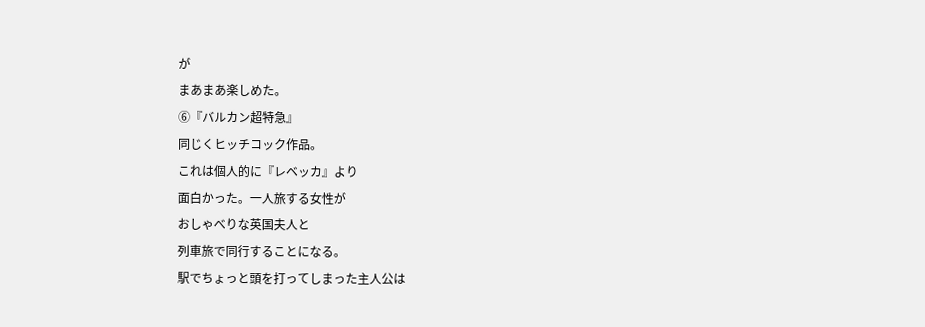が
まあまあ楽しめた。
⑥『バルカン超特急』
同じくヒッチコック作品。
これは個人的に『レベッカ』より
面白かった。一人旅する女性が
おしゃべりな英国夫人と
列車旅で同行することになる。
駅でちょっと頭を打ってしまった主人公は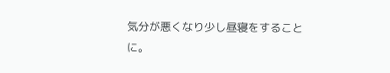気分が悪くなり少し昼寝をすることに。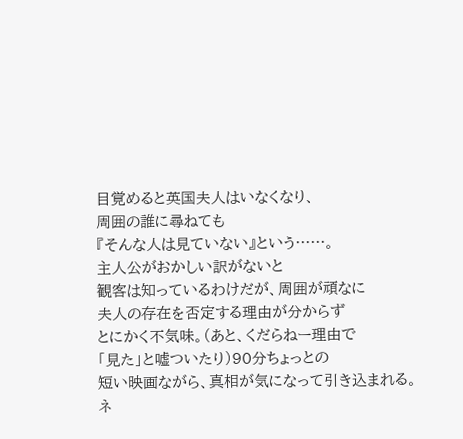目覚めると英国夫人はいなくなり、
周囲の誰に尋ねても
『そんな人は見ていない』という……。
主人公がおかしい訳がないと
観客は知っているわけだが、周囲が頑なに
夫人の存在を否定する理由が分からず
とにかく不気味。(あと、くだらねー理由で
「見た」と嘘ついたり)90分ちょっとの
短い映画ながら、真相が気になって引き込まれる。
ネ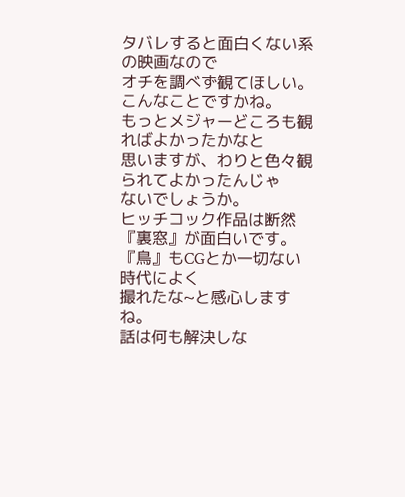タバレすると面白くない系の映画なので
オチを調べず観てほしい。
こんなことですかね。
もっとメジャーどころも観ればよかったかなと
思いますが、わりと色々観られてよかったんじゃ
ないでしょうか。
ヒッチコック作品は断然
『裏窓』が面白いです。
『鳥』もCGとか一切ない時代によく
撮れたな~と感心しますね。
話は何も解決しな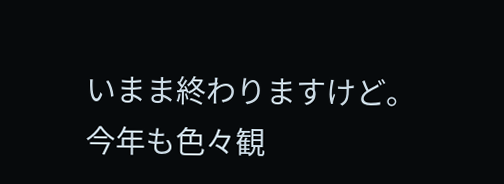いまま終わりますけど。
今年も色々観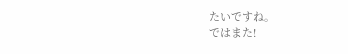たいですね。
ではまた!